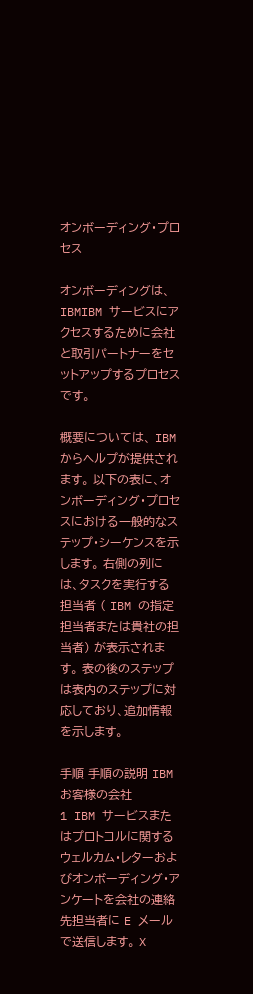オンボーディング・プロセス

オンボーディングは、 IBMIBM サービスにアクセスするために会社と取引パートナーをセットアップするプロセスです。

概要については、 IBM からヘルプが提供されます。 以下の表に、オンボーディング・プロセスにおける一般的なステップ・シーケンスを示します。 右側の列には、タスクを実行する担当者 ( IBM の指定担当者または貴社の担当者) が表示されます。 表の後のステップは表内のステップに対応しており、追加情報を示します。

手順 手順の説明 IBM お客様の会社
1 IBM サービスまたはプロトコルに関するウェルカム・レターおよびオンボーディング・アンケートを会社の連絡先担当者に E メールで送信します。 X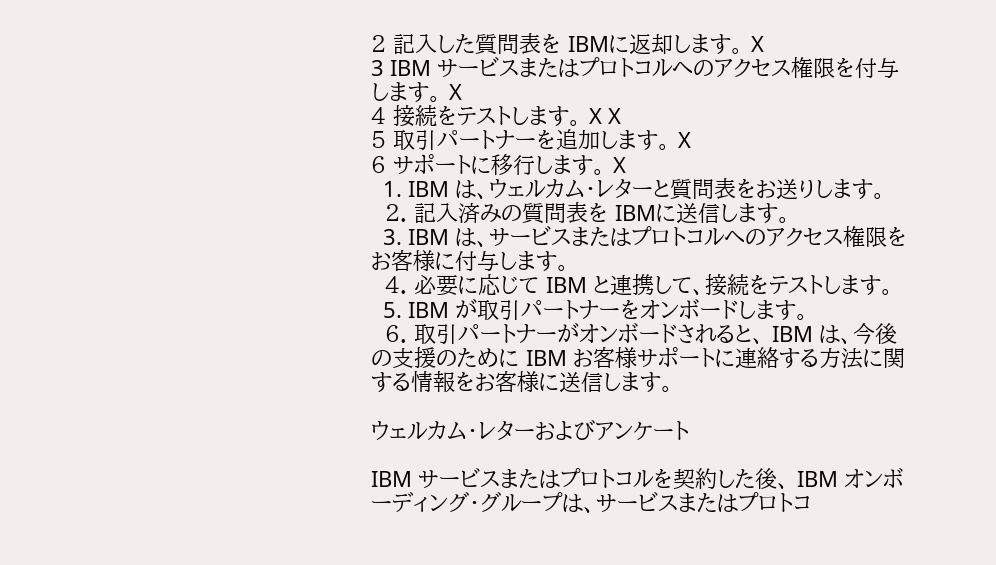2 記入した質問表を IBMに返却します。 X
3 IBM サービスまたはプロトコルへのアクセス権限を付与します。 X
4 接続をテストします。 X X
5 取引パートナーを追加します。 X
6 サポートに移行します。 X
  1. IBM は、ウェルカム・レターと質問表をお送りします。
  2. 記入済みの質問表を IBMに送信します。
  3. IBM は、サービスまたはプロトコルへのアクセス権限をお客様に付与します。
  4. 必要に応じて IBM と連携して、接続をテストします。
  5. IBM が取引パートナーをオンボードします。
  6. 取引パートナーがオンボードされると、 IBM は、今後の支援のために IBM お客様サポートに連絡する方法に関する情報をお客様に送信します。

ウェルカム・レターおよびアンケート

IBM サービスまたはプロトコルを契約した後、 IBM オンボーディング・グループは、サービスまたはプロトコ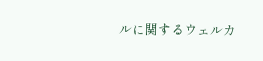ルに関するウェルカ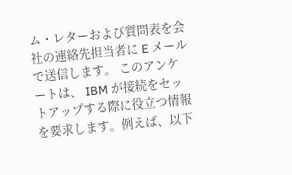ム・レターおよび質問表を会社の連絡先担当者に E メールで送信します。 このアンケートは、 IBM が接続をセットアップする際に役立つ情報を要求します。例えば、以下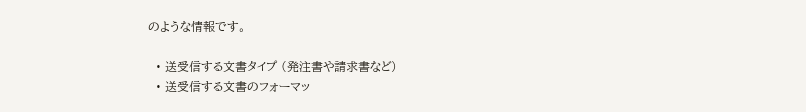のような情報です。

  • 送受信する文書タイプ (発注書や請求書など)
  • 送受信する文書のフォーマッ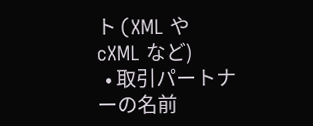ト (XML や cXML など)
  • 取引パートナーの名前